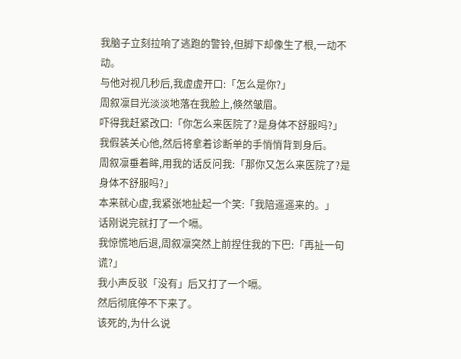我脑子立刻拉响了逃跑的警铃,但脚下却像生了根,一动不动。
与他对视几秒后,我虚虚开口:「怎么是你?」
周叙凛目光淡淡地落在我脸上,倏然皱眉。
吓得我赶紧改口:「你怎么来医院了?是身体不舒服吗?」
我假装关心他,然后将拿着诊断单的手悄悄背到身后。
周叙凛垂着眸,用我的话反问我:「那你又怎么来医院了?是身体不舒服吗?」
本来就心虚,我紧张地扯起一个笑:「我陪遥遥来的。」
话刚说完就打了一个嗝。
我惊慌地后退,周叙凛突然上前捏住我的下巴:「再扯一句谎?」
我小声反驳「没有」后又打了一个嗝。
然后彻底停不下来了。
该死的,为什么说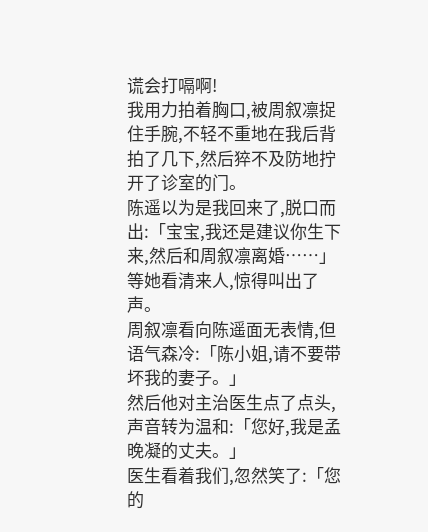谎会打嗝啊!
我用力拍着胸口,被周叙凛捉住手腕,不轻不重地在我后背拍了几下,然后猝不及防地拧开了诊室的门。
陈遥以为是我回来了,脱口而出:「宝宝,我还是建议你生下来,然后和周叙凛离婚……」
等她看清来人,惊得叫出了声。
周叙凛看向陈遥面无表情,但语气森冷:「陈小姐,请不要带坏我的妻子。」
然后他对主治医生点了点头,声音转为温和:「您好,我是孟晚凝的丈夫。」
医生看着我们,忽然笑了:「您的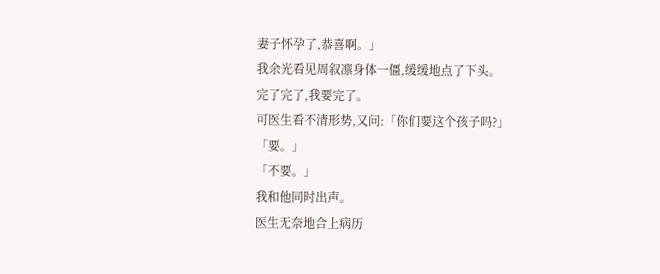妻子怀孕了,恭喜啊。」
我余光看见周叙凛身体一僵,缓缓地点了下头。
完了完了,我要完了。
可医生看不清形势,又问:「你们要这个孩子吗?」
「要。」
「不要。」
我和他同时出声。
医生无奈地合上病历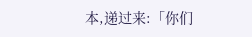本,递过来:「你们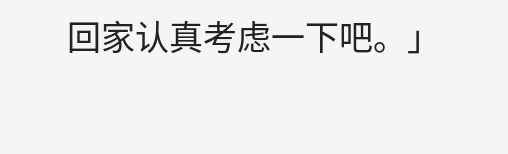回家认真考虑一下吧。」